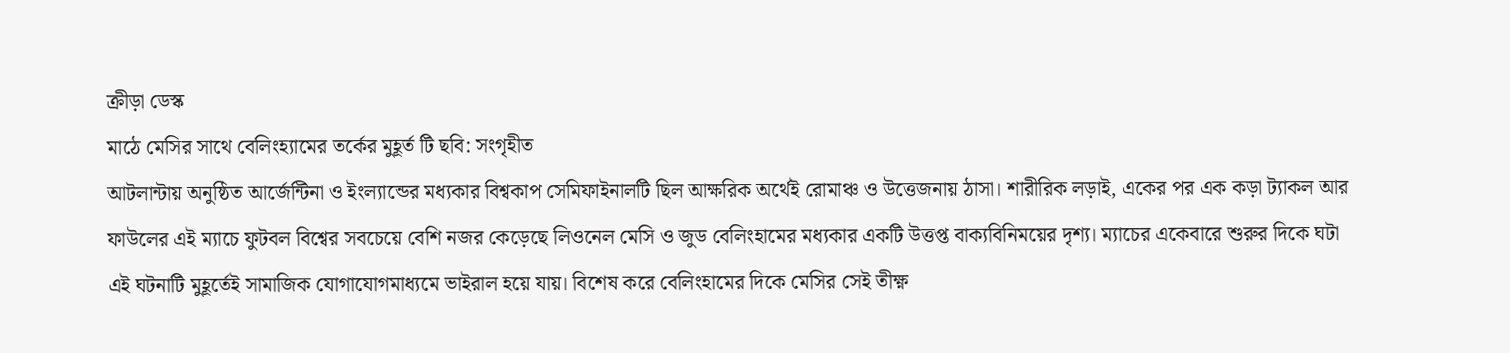ক্রীড়া ডেস্ক
মাঠে মেসির সাথে বেলিংহ্যামের তর্কের মুহূর্ত টি ছবি: সংগৃহীত
আটলান্টায় অনুষ্ঠিত আর্জেন্টিনা ও ইংল্যান্ডের মধ্যকার বিশ্বকাপ সেমিফাইনালটি ছিল আক্ষরিক অর্থেই রোমাঞ্চ ও উত্তেজনায় ঠাসা। শারীরিক লড়াই, একের পর এক কড়া ট্যাকল আর ফাউলের এই ম্যাচে ফুটবল বিশ্বের সবচেয়ে বেশি নজর কেড়েছে লিওনেল মেসি ও জুড বেলিংহামের মধ্যকার একটি উত্তপ্ত বাক্যবিনিময়ের দৃশ্য। ম্যাচের একেবারে শুরুর দিকে ঘটা এই ঘটনাটি মুহূর্তেই সামাজিক যোগাযোগমাধ্যমে ভাইরাল হয়ে যায়। বিশেষ করে বেলিংহামের দিকে মেসির সেই তীক্ষ্ণ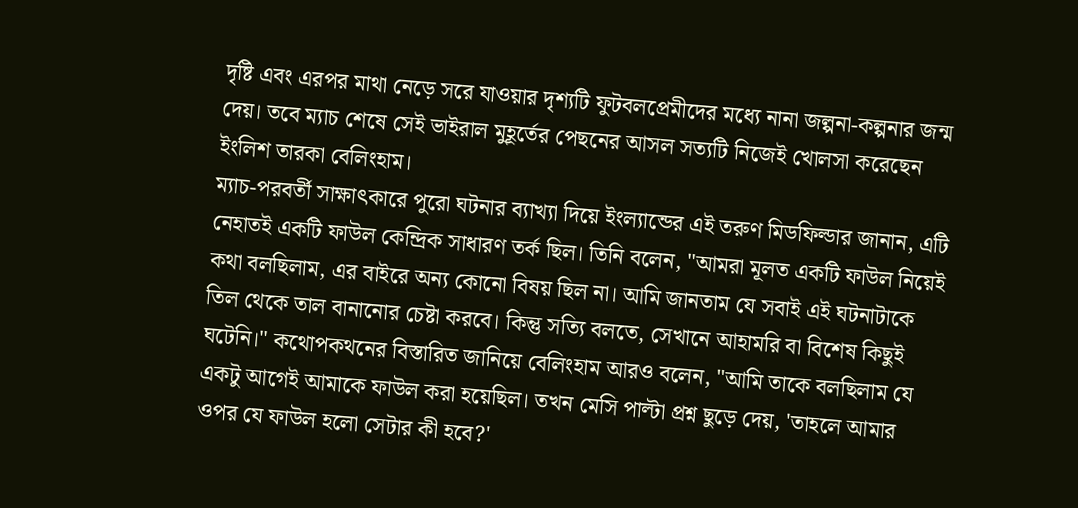দৃষ্টি এবং এরপর মাথা নেড়ে সরে যাওয়ার দৃশ্যটি ফুটবলপ্রেমীদের মধ্যে নানা জল্পনা-কল্পনার জন্ম দেয়। তবে ম্যাচ শেষে সেই ভাইরাল মুহূর্তের পেছনের আসল সত্যটি নিজেই খোলসা করেছেন ইংলিশ তারকা বেলিংহাম।
ম্যাচ-পরবর্তী সাক্ষাৎকারে পুরো ঘটনার ব্যাখ্যা দিয়ে ইংল্যান্ডের এই তরুণ মিডফিল্ডার জানান, এটি নেহাতই একটি ফাউল কেন্দ্রিক সাধারণ তর্ক ছিল। তিনি বলেন, "আমরা মূলত একটি ফাউল নিয়েই কথা বলছিলাম, এর বাইরে অন্য কোনো বিষয় ছিল না। আমি জানতাম যে সবাই এই ঘটনাটাকে তিল থেকে তাল বানানোর চেষ্টা করবে। কিন্তু সত্যি বলতে, সেখানে আহামরি বা বিশেষ কিছুই ঘটেনি।" কথোপকথনের বিস্তারিত জানিয়ে বেলিংহাম আরও বলেন, "আমি তাকে বলছিলাম যে একটু আগেই আমাকে ফাউল করা হয়েছিল। তখন মেসি পাল্টা প্রশ্ন ছুড়ে দেয়, 'তাহলে আমার ওপর যে ফাউল হলো সেটার কী হবে?'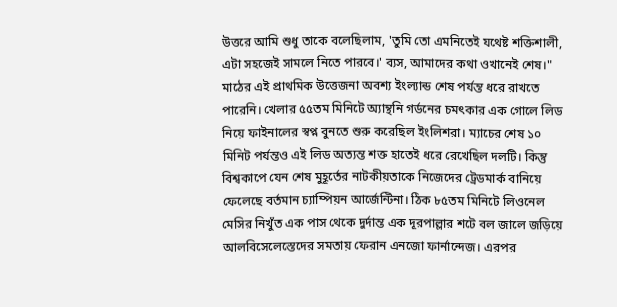উত্তরে আমি শুধু তাকে বলেছিলাম, 'তুমি তো এমনিতেই যথেষ্ট শক্তিশালী, এটা সহজেই সামলে নিতে পারবে।' ব্যস, আমাদের কথা ওখানেই শেষ।"
মাঠের এই প্রাথমিক উত্তেজনা অবশ্য ইংল্যান্ড শেষ পর্যন্ত ধরে রাখতে পারেনি। খেলার ৫৫তম মিনিটে অ্যান্থনি গর্ডনের চমৎকার এক গোলে লিড নিয়ে ফাইনালের স্বপ্ন বুনতে শুরু করেছিল ইংলিশরা। ম্যাচের শেষ ১০ মিনিট পর্যন্তও এই লিড অত্যন্ত শক্ত হাতেই ধরে রেখেছিল দলটি। কিন্তু বিশ্বকাপে যেন শেষ মুহূর্তের নাটকীয়তাকে নিজেদের ট্রেডমার্ক বানিয়ে ফেলেছে বর্তমান চ্যাম্পিয়ন আর্জেন্টিনা। ঠিক ৮৫তম মিনিটে লিওনেল মেসির নিখুঁত এক পাস থেকে দুর্দান্ত এক দূরপাল্লার শটে বল জালে জড়িয়ে আলবিসেলেস্তেদের সমতায় ফেরান এনজো ফার্নান্দেজ। এরপর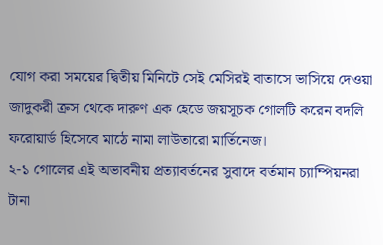যোগ করা সময়ের দ্বিতীয় মিনিটে সেই মেসিরই বাতাসে ভাসিয়ে দেওয়া জাদুকরী ক্রস থেকে দারুণ এক হেডে জয়সূচক গোলটি করেন বদলি ফরোয়ার্ড হিসেবে মাঠে নামা লাউতারো মার্তিনেজ।
২-১ গোলের এই অভাবনীয় প্রত্যাবর্তনের সুবাদে বর্তমান চ্যাম্পিয়নরা টানা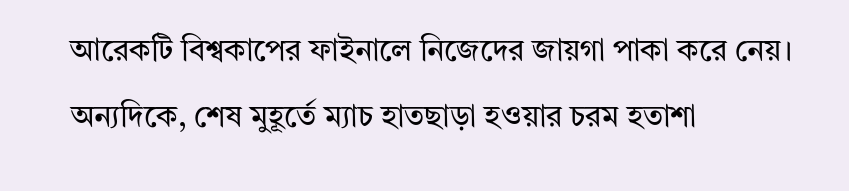আরেকটি বিশ্বকাপের ফাইনালে নিজেদের জায়গা পাকা করে নেয়। অন্যদিকে, শেষ মুহূর্তে ম্যাচ হাতছাড়া হওয়ার চরম হতাশা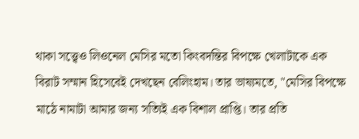থাকা সত্ত্বেও লিওনেল মেসির মতো কিংবদন্তির বিপক্ষে খেলাটাকে এক বিরাট সম্মান হিসেবেই দেখছেন বেলিংহাম। তার ভাষ্যমতে, "মেসির বিপক্ষে মাঠে নামাটা আমার জন্য সত্যিই এক বিশাল প্রাপ্তি। তার প্রতি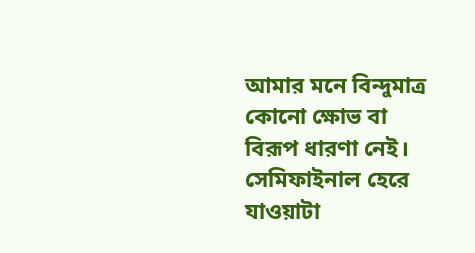আমার মনে বিন্দুমাত্র কোনো ক্ষোভ বা বিরূপ ধারণা নেই। সেমিফাইনাল হেরে যাওয়াটা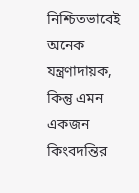নিশ্চিতভাবেই অনেক যন্ত্রণাদায়ক, কিন্তু এমন একজন কিংবদন্তির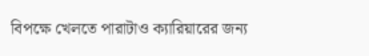বিপক্ষে খেলতে পারাটাও ক্যারিয়ারের জন্য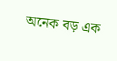অনেক বড় এক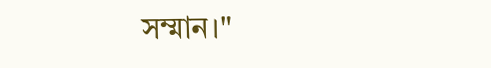সম্মান।"